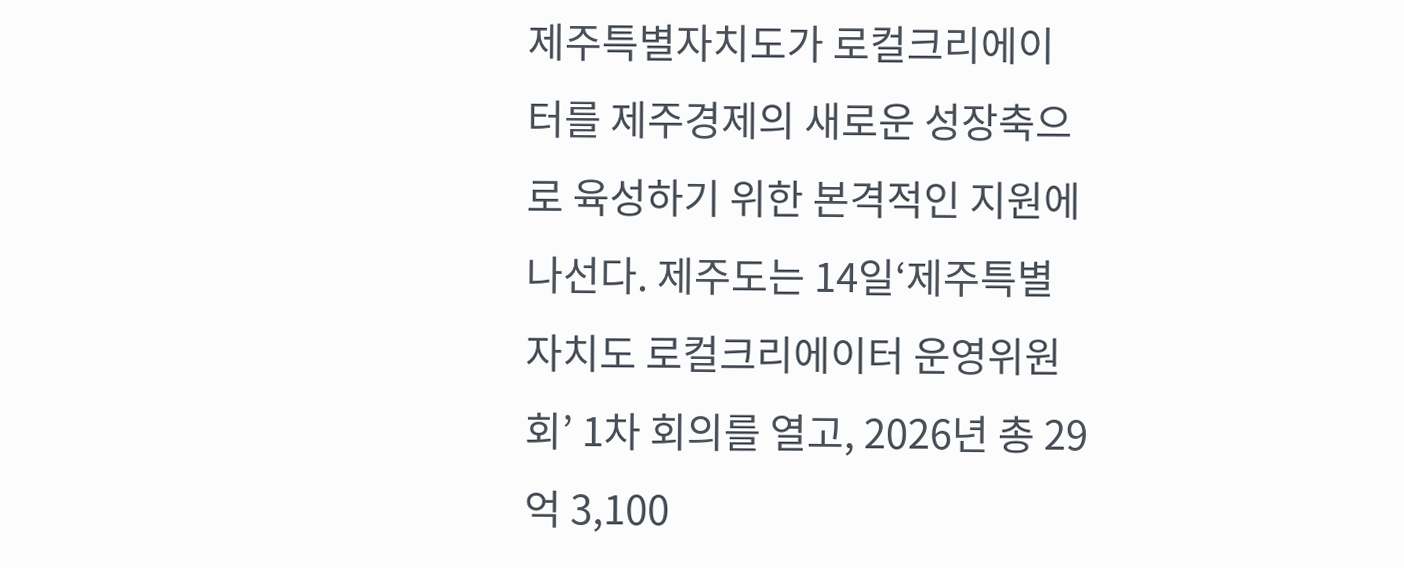제주특별자치도가 로컬크리에이터를 제주경제의 새로운 성장축으로 육성하기 위한 본격적인 지원에 나선다. 제주도는 14일‘제주특별자치도 로컬크리에이터 운영위원회’ 1차 회의를 열고, 2026년 총 29억 3,100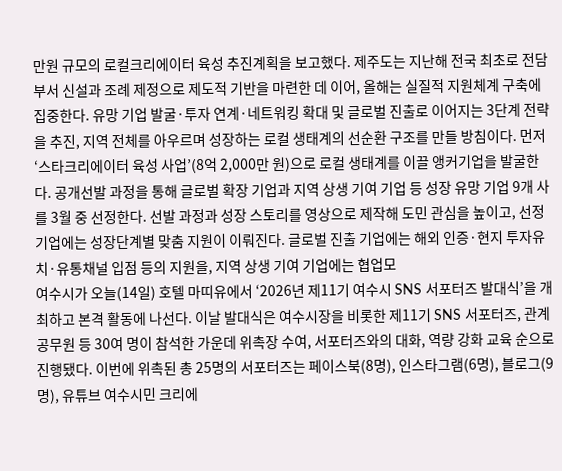만원 규모의 로컬크리에이터 육성 추진계획을 보고했다. 제주도는 지난해 전국 최초로 전담부서 신설과 조례 제정으로 제도적 기반을 마련한 데 이어, 올해는 실질적 지원체계 구축에 집중한다. 유망 기업 발굴·투자 연계·네트워킹 확대 및 글로벌 진출로 이어지는 3단계 전략을 추진, 지역 전체를 아우르며 성장하는 로컬 생태계의 선순환 구조를 만들 방침이다. 먼저‘스타크리에이터 육성 사업’(8억 2,000만 원)으로 로컬 생태계를 이끌 앵커기업을 발굴한다. 공개선발 과정을 통해 글로벌 확장 기업과 지역 상생 기여 기업 등 성장 유망 기업 9개 사를 3월 중 선정한다. 선발 과정과 성장 스토리를 영상으로 제작해 도민 관심을 높이고, 선정기업에는 성장단계별 맞춤 지원이 이뤄진다. 글로벌 진출 기업에는 해외 인증·현지 투자유치·유통채널 입점 등의 지원을, 지역 상생 기여 기업에는 협업모
여수시가 오늘(14일) 호텔 마띠유에서 ‘2026년 제11기 여수시 SNS 서포터즈 발대식’을 개최하고 본격 활동에 나선다. 이날 발대식은 여수시장을 비롯한 제11기 SNS 서포터즈, 관계 공무원 등 30여 명이 참석한 가운데 위촉장 수여, 서포터즈와의 대화, 역량 강화 교육 순으로 진행됐다. 이번에 위촉된 총 25명의 서포터즈는 페이스북(8명), 인스타그램(6명), 블로그(9명), 유튜브 여수시민 크리에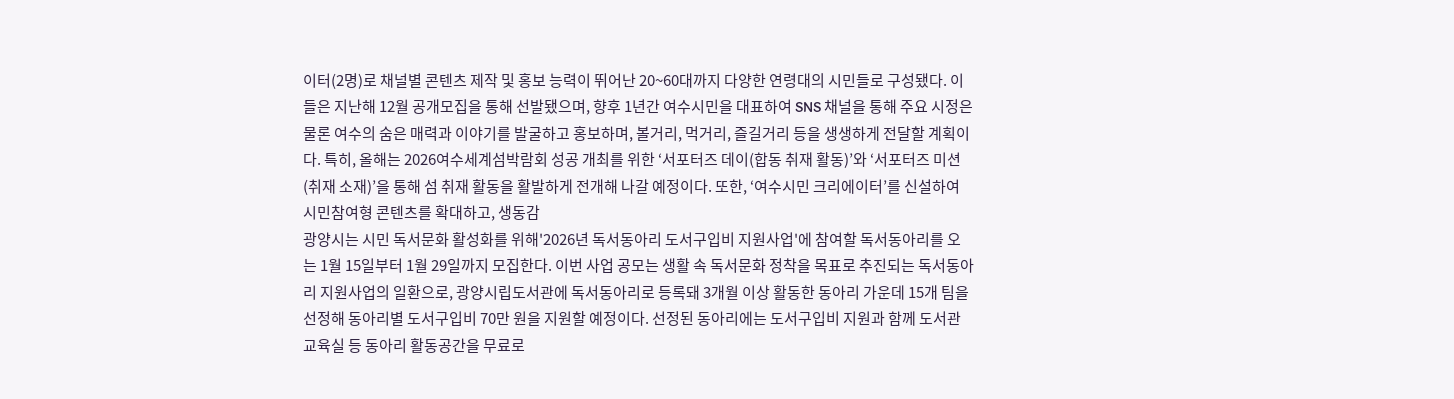이터(2명)로 채널별 콘텐츠 제작 및 홍보 능력이 뛰어난 20~60대까지 다양한 연령대의 시민들로 구성됐다. 이들은 지난해 12월 공개모집을 통해 선발됐으며, 향후 1년간 여수시민을 대표하여 SNS 채널을 통해 주요 시정은 물론 여수의 숨은 매력과 이야기를 발굴하고 홍보하며, 볼거리, 먹거리, 즐길거리 등을 생생하게 전달할 계획이다. 특히, 올해는 2026여수세계섬박람회 성공 개최를 위한 ‘서포터즈 데이(합동 취재 활동)’와 ‘서포터즈 미션(취재 소재)’을 통해 섬 취재 활동을 활발하게 전개해 나갈 예정이다. 또한, ‘여수시민 크리에이터’를 신설하여 시민참여형 콘텐츠를 확대하고, 생동감
광양시는 시민 독서문화 활성화를 위해'2026년 독서동아리 도서구입비 지원사업'에 참여할 독서동아리를 오는 1월 15일부터 1월 29일까지 모집한다. 이번 사업 공모는 생활 속 독서문화 정착을 목표로 추진되는 독서동아리 지원사업의 일환으로, 광양시립도서관에 독서동아리로 등록돼 3개월 이상 활동한 동아리 가운데 15개 팀을 선정해 동아리별 도서구입비 70만 원을 지원할 예정이다. 선정된 동아리에는 도서구입비 지원과 함께 도서관 교육실 등 동아리 활동공간을 무료로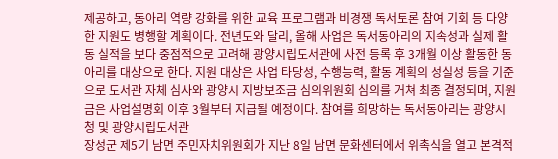제공하고, 동아리 역량 강화를 위한 교육 프로그램과 비경쟁 독서토론 참여 기회 등 다양한 지원도 병행할 계획이다. 전년도와 달리, 올해 사업은 독서동아리의 지속성과 실제 활동 실적을 보다 중점적으로 고려해 광양시립도서관에 사전 등록 후 3개월 이상 활동한 동아리를 대상으로 한다. 지원 대상은 사업 타당성, 수행능력, 활동 계획의 성실성 등을 기준으로 도서관 자체 심사와 광양시 지방보조금 심의위원회 심의를 거쳐 최종 결정되며, 지원금은 사업설명회 이후 3월부터 지급될 예정이다. 참여를 희망하는 독서동아리는 광양시청 및 광양시립도서관
장성군 제5기 남면 주민자치위원회가 지난 8일 남면 문화센터에서 위촉식을 열고 본격적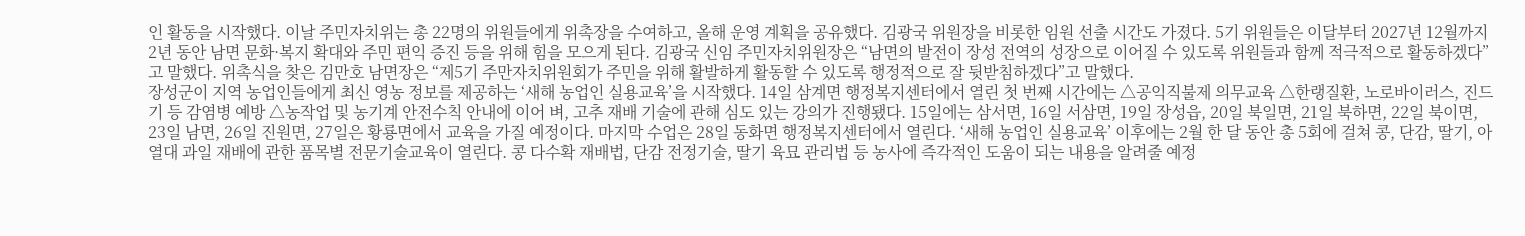인 활동을 시작했다. 이날 주민자치위는 총 22명의 위원들에게 위촉장을 수여하고, 올해 운영 계획을 공유했다. 김광국 위원장을 비롯한 임원 선출 시간도 가졌다. 5기 위원들은 이달부터 2027년 12월까지 2년 동안 남면 문화·복지 확대와 주민 편익 증진 등을 위해 힘을 모으게 된다. 김광국 신임 주민자치위원장은 “남면의 발전이 장성 전역의 성장으로 이어질 수 있도록 위원들과 함께 적극적으로 활동하겠다”고 말했다. 위촉식을 찾은 김만호 남면장은 “제5기 주만자치위원회가 주민을 위해 활발하게 활동할 수 있도록 행정적으로 잘 뒷받침하겠다”고 말했다.
장성군이 지역 농업인들에게 최신 영농 정보를 제공하는 ‘새해 농업인 실용교육’을 시작했다. 14일 삼계면 행정복지센터에서 열린 첫 번째 시간에는 △공익직불제 의무교육 △한랭질환, 노로바이러스, 진드기 등 감염병 예방 △농작업 및 농기계 안전수칙 안내에 이어 벼, 고추 재배 기술에 관해 심도 있는 강의가 진행됐다. 15일에는 삼서면, 16일 서삼면, 19일 장성읍, 20일 북일면, 21일 북하면, 22일 북이면, 23일 남면, 26일 진원면, 27일은 황룡면에서 교육을 가질 예정이다. 마지막 수업은 28일 동화면 행정복지센터에서 열린다. ‘새해 농업인 실용교육’ 이후에는 2월 한 달 동안 총 5회에 걸쳐 콩, 단감, 딸기, 아열대 과일 재배에 관한 품목별 전문기술교육이 열린다. 콩 다수확 재배법, 단감 전정기술, 딸기 육묘 관리법 등 농사에 즉각적인 도움이 되는 내용을 알려줄 예정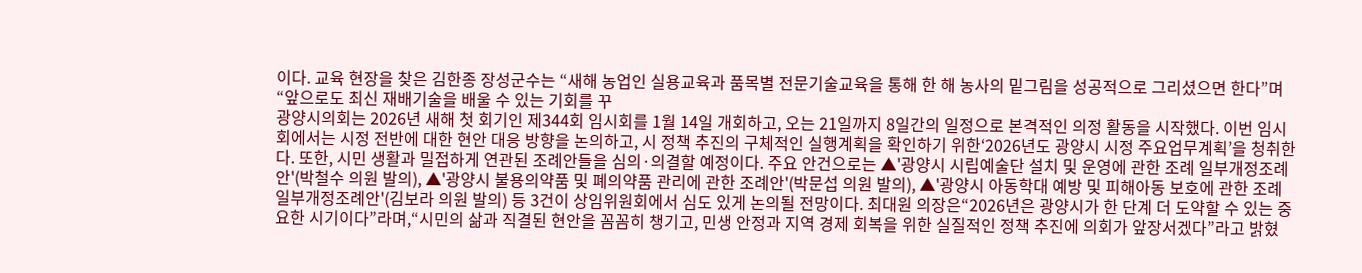이다. 교육 현장을 찾은 김한종 장성군수는 “새해 농업인 실용교육과 품목별 전문기술교육을 통해 한 해 농사의 밑그림을 성공적으로 그리셨으면 한다”며 “앞으로도 최신 재배기술을 배울 수 있는 기회를 꾸
광양시의회는 2026년 새해 첫 회기인 제344회 임시회를 1월 14일 개회하고, 오는 21일까지 8일간의 일정으로 본격적인 의정 활동을 시작했다. 이번 임시회에서는 시정 전반에 대한 현안 대응 방향을 논의하고, 시 정책 추진의 구체적인 실행계획을 확인하기 위한‘2026년도 광양시 시정 주요업무계획’을 청취한다. 또한, 시민 생활과 밀접하게 연관된 조례안들을 심의·의결할 예정이다. 주요 안건으로는 ▲'광양시 시립예술단 설치 및 운영에 관한 조례 일부개정조례안'(박철수 의원 발의), ▲'광양시 불용의약품 및 폐의약품 관리에 관한 조례안'(박문섭 의원 발의), ▲'광양시 아동학대 예방 및 피해아동 보호에 관한 조례 일부개정조례안'(김보라 의원 발의) 등 3건이 상임위원회에서 심도 있게 논의될 전망이다. 최대원 의장은“2026년은 광양시가 한 단계 더 도약할 수 있는 중요한 시기이다”라며,“시민의 삶과 직결된 현안을 꼼꼼히 챙기고, 민생 안정과 지역 경제 회복을 위한 실질적인 정책 추진에 의회가 앞장서겠다”라고 밝혔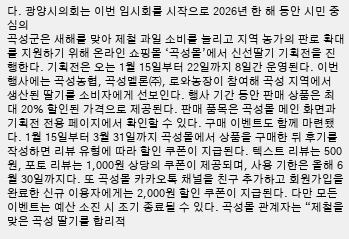다. 광양시의회는 이번 임시회를 시작으로 2026년 한 해 동안 시민 중심의
곡성군은 새해를 맞아 제철 과일 소비를 늘리고 지역 농가의 판로 확대를 지원하기 위해 온라인 쇼핑몰 ‘곡성몰’에서 신선딸기 기획전을 진행한다. 기획전은 오는 1월 15일부터 22일까지 8일간 운영된다. 이번 행사에는 곡성농협, 곡성멜론㈜, 로와농장이 참여해 곡성 지역에서 생산된 딸기를 소비자에게 선보인다. 행사 기간 동안 판매 상품은 최대 20% 할인된 가격으로 제공된다. 판매 품목은 곡성몰 메인 화면과 기획전 전용 페이지에서 확인할 수 있다. 구매 이벤트도 함께 마련됐다. 1월 15일부터 3월 31일까지 곡성몰에서 상품을 구매한 뒤 후기를 작성하면 리뷰 유형에 따라 할인 쿠폰이 지급된다. 텍스트 리뷰는 500원, 포토 리뷰는 1,000원 상당의 쿠폰이 제공되며, 사용 기한은 올해 6월 30일까지다. 또 곡성몰 카카오톡 채널을 친구 추가하고 회원가입을 완료한 신규 이용자에게는 2,000원 할인 쿠폰이 지급된다. 다만 모든 이벤트는 예산 소진 시 조기 종료될 수 있다. 곡성몰 관계자는 “제철을 맞은 곡성 딸기를 합리적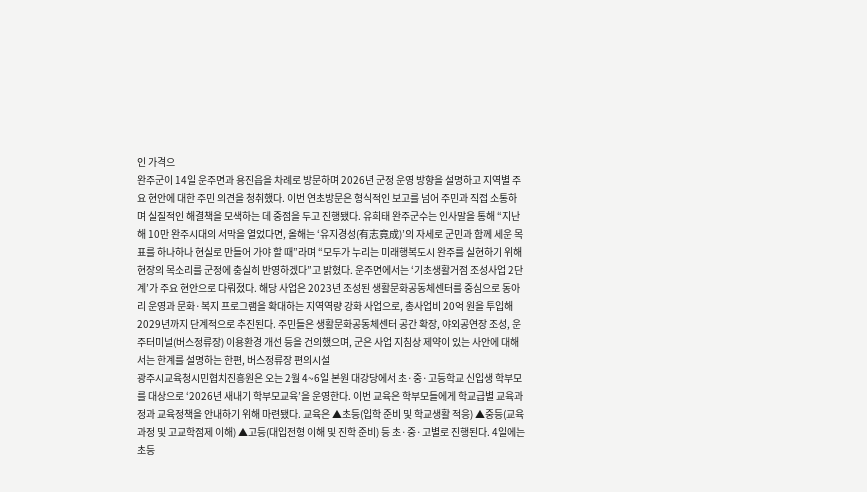인 가격으
완주군이 14일 운주면과 용진읍을 차례로 방문하며 2026년 군정 운영 방향을 설명하고 지역별 주요 현안에 대한 주민 의견을 청취했다. 이번 연초방문은 형식적인 보고를 넘어 주민과 직접 소통하며 실질적인 해결책을 모색하는 데 중점을 두고 진행됐다. 유희태 완주군수는 인사말을 통해 “지난해 10만 완주시대의 서막을 열었다면, 올해는 ‘유지경성(有志竟成)’의 자세로 군민과 함께 세운 목표를 하나하나 현실로 만들어 가야 할 때”라며 “모두가 누리는 미래행복도시 완주를 실현하기 위해 현장의 목소리를 군정에 충실히 반영하겠다”고 밝혔다. 운주면에서는 ‘기초생활거점 조성사업 2단계’가 주요 현안으로 다뤄졌다. 해당 사업은 2023년 조성된 생활문화공동체센터를 중심으로 동아리 운영과 문화·복지 프로그램을 확대하는 지역역량 강화 사업으로, 총사업비 20억 원을 투입해 2029년까지 단계적으로 추진된다. 주민들은 생활문화공동체센터 공간 확장, 야외공연장 조성, 운주터미널(버스정류장) 이용환경 개선 등을 건의했으며, 군은 사업 지침상 제약이 있는 사안에 대해서는 한계를 설명하는 한편, 버스정류장 편의시설
광주시교육청시민협치진흥원은 오는 2월 4~6일 본원 대강당에서 초·중·고등학교 신입생 학부모를 대상으로 ‘2026년 새내기 학부모교육’을 운영한다. 이번 교육은 학부모들에게 학교급별 교육과정과 교육정책을 안내하기 위해 마련됐다. 교육은 ▲초등(입학 준비 및 학교생활 적응) ▲중등(교육과정 및 고교학점제 이해) ▲고등(대입전형 이해 및 진학 준비) 등 초·중·고별로 진행된다. 4일에는 초등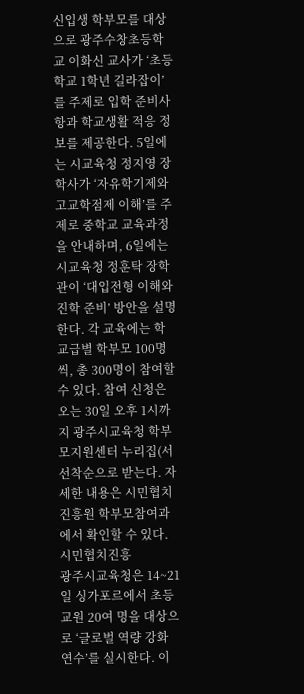신입생 학부모를 대상으로 광주수창초등학교 이화신 교사가 ‘초등학교 1학년 길라잡이’를 주제로 입학 준비사항과 학교생활 적응 정보를 제공한다. 5일에는 시교육청 정지영 장학사가 ‘자유학기제와 고교학점제 이해’를 주제로 중학교 교육과정을 안내하며, 6일에는 시교육청 정훈탁 장학관이 ‘대입전형 이해와 진학 준비’ 방안을 설명한다. 각 교육에는 학교급별 학부모 100명씩, 총 300명이 참여할 수 있다. 참여 신청은 오는 30일 오후 1시까지 광주시교육청 학부모지원센터 누리집(서 선착순으로 받는다. 자세한 내용은 시민협치진흥원 학부모참여과에서 확인할 수 있다. 시민협치진흥
광주시교육청은 14~21일 싱가포르에서 초등 교원 20여 명을 대상으로 ‘글로벌 역량 강화 연수’를 실시한다. 이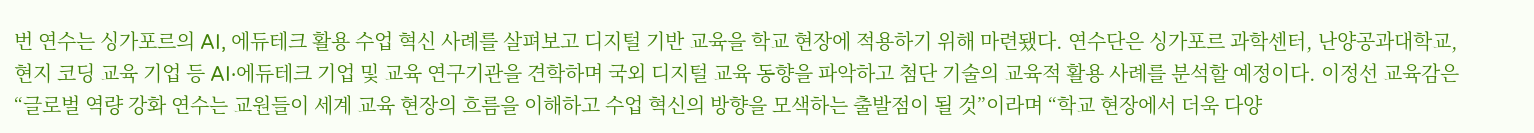번 연수는 싱가포르의 AI, 에듀테크 활용 수업 혁신 사례를 살펴보고 디지털 기반 교육을 학교 현장에 적용하기 위해 마련됐다. 연수단은 싱가포르 과학센터, 난양공과대학교, 현지 코딩 교육 기업 등 AI·에듀테크 기업 및 교육 연구기관을 견학하며 국외 디지털 교육 동향을 파악하고 첨단 기술의 교육적 활용 사례를 분석할 예정이다. 이정선 교육감은 “글로벌 역량 강화 연수는 교원들이 세계 교육 현장의 흐름을 이해하고 수업 혁신의 방향을 모색하는 출발점이 될 것”이라며 “학교 현장에서 더욱 다양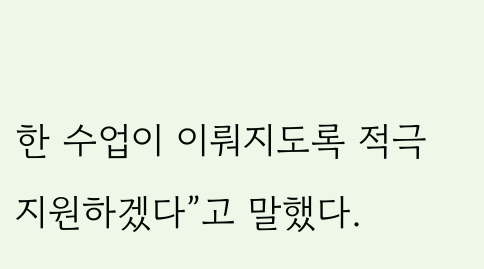한 수업이 이뤄지도록 적극 지원하겠다”고 말했다.